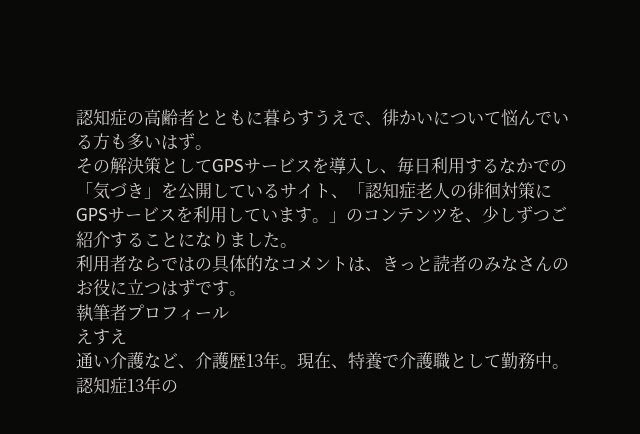認知症の高齢者とともに暮らすうえで、徘かいについて悩んでいる方も多いはず。
その解決策としてGPSサービスを導入し、毎日利用するなかでの「気づき」を公開しているサイト、「認知症老人の徘徊対策にGPSサービスを利用しています。」のコンテンツを、少しずつご紹介することになりました。
利用者ならではの具体的なコメントは、きっと読者のみなさんのお役に立つはずです。
執筆者プロフィール
えすえ
通い介護など、介護歴13年。現在、特養で介護職として勤務中。
認知症13年の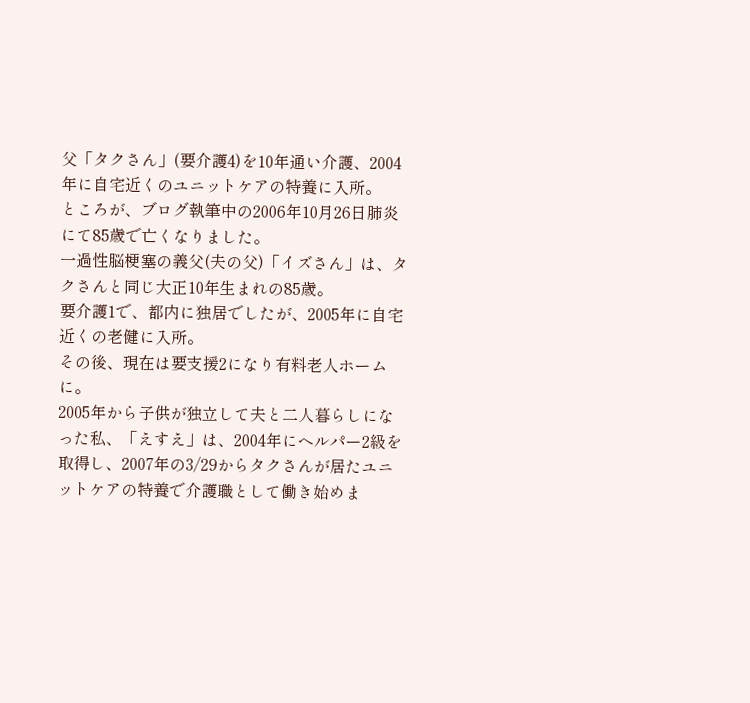父「タクさん」(要介護4)を10年通い介護、2004年に自宅近くのユニットケアの特養に入所。
ところが、ブログ執筆中の2006年10月26日肺炎にて85歳で亡くなりました。
一過性脳梗塞の義父(夫の父)「イズさん」は、タクさんと同じ大正10年生まれの85歳。
要介護1で、都内に独居でしたが、2005年に自宅近くの老健に入所。
その後、現在は要支援2になり有料老人ホームに。
2005年から子供が独立して夫と二人暮らしになった私、「えすえ」は、2004年にヘルパー2級を取得し、2007年の3/29からタクさんが居たユニットケアの特養で介護職として働き始めま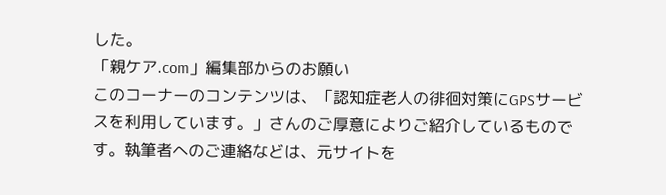した。
「親ケア.com」編集部からのお願い
このコーナーのコンテンツは、「認知症老人の徘徊対策にGPSサービスを利用しています。」さんのご厚意によりご紹介しているものです。執筆者へのご連絡などは、元サイトを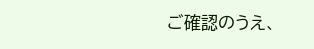ご確認のうえ、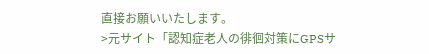直接お願いいたします。
>元サイト「認知症老人の徘徊対策にGPSサ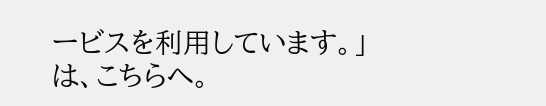ービスを利用しています。」は、こちらへ。